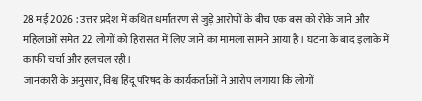28 मई 2026 : उत्तर प्रदेश में कथित धर्मांतरण से जुड़े आरोपों के बीच एक बस को रोके जाने और महिलाओं समेत 22 लोगों को हिरासत में लिए जाने का मामला सामने आया है। घटना के बाद इलाके में काफी चर्चा और हलचल रही।
जानकारी के अनुसार, विश्व हिंदू परिषद के कार्यकर्ताओं ने आरोप लगाया कि लोगों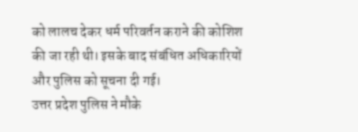को लालच देकर धर्म परिवर्तन कराने की कोशिश की जा रही थी। इसके बाद संबंधित अधिकारियों और पुलिस को सूचना दी गई।
उत्तर प्रदेश पुलिस ने मौके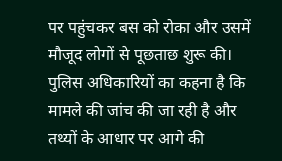पर पहुंचकर बस को रोका और उसमें मौजूद लोगों से पूछताछ शुरू की। पुलिस अधिकारियों का कहना है कि मामले की जांच की जा रही है और तथ्यों के आधार पर आगे की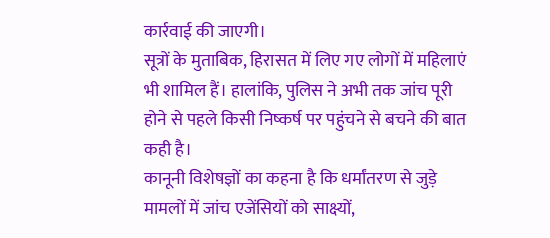कार्रवाई की जाएगी।
सूत्रों के मुताबिक, हिरासत में लिए गए लोगों में महिलाएं भी शामिल हैं। हालांकि, पुलिस ने अभी तक जांच पूरी होने से पहले किसी निष्कर्ष पर पहुंचने से बचने की बात कही है।
कानूनी विशेषज्ञों का कहना है कि धर्मांतरण से जुड़े मामलों में जांच एजेंसियों को साक्ष्यों,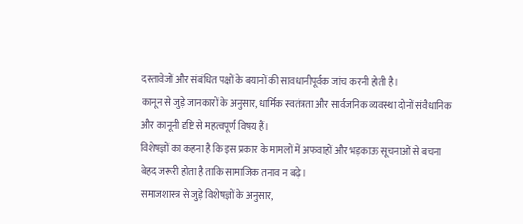दस्तावेजों और संबंधित पक्षों के बयानों की सावधानीपूर्वक जांच करनी होती है।
कानून से जुड़े जानकारों के अनुसार, धार्मिक स्वतंत्रता और सार्वजनिक व्यवस्था दोनों संवैधानिक और कानूनी दृष्टि से महत्वपूर्ण विषय हैं।
विशेषज्ञों का कहना है कि इस प्रकार के मामलों में अफवाहों और भड़काऊ सूचनाओं से बचना बेहद जरूरी होता है ताकि सामाजिक तनाव न बढ़े।
समाजशास्त्र से जुड़े विशेषज्ञों के अनुसार,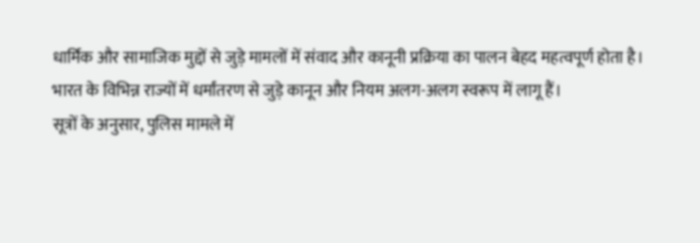धार्मिक और सामाजिक मुद्दों से जुड़े मामलों में संवाद और कानूनी प्रक्रिया का पालन बेहद महत्वपूर्ण होता है।
भारत के विभिन्न राज्यों में धर्मांतरण से जुड़े कानून और नियम अलग-अलग स्वरूप में लागू हैं।
सूत्रों के अनुसार, पुलिस मामले में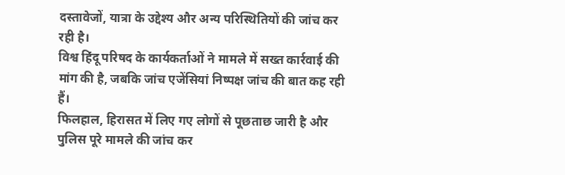दस्तावेजों, यात्रा के उद्देश्य और अन्य परिस्थितियों की जांच कर रही है।
विश्व हिंदू परिषद के कार्यकर्ताओं ने मामले में सख्त कार्रवाई की मांग की है, जबकि जांच एजेंसियां निष्पक्ष जांच की बात कह रही हैं।
फिलहाल, हिरासत में लिए गए लोगों से पूछताछ जारी है और पुलिस पूरे मामले की जांच कर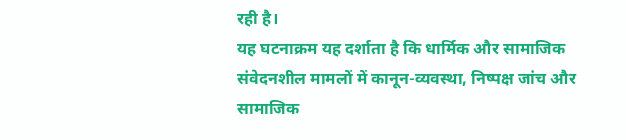रही है।
यह घटनाक्रम यह दर्शाता है कि धार्मिक और सामाजिक संवेदनशील मामलों में कानून-व्यवस्था, निष्पक्ष जांच और सामाजिक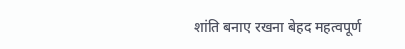शांति बनाए रखना बेहद महत्वपूर्ण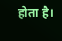होता है।